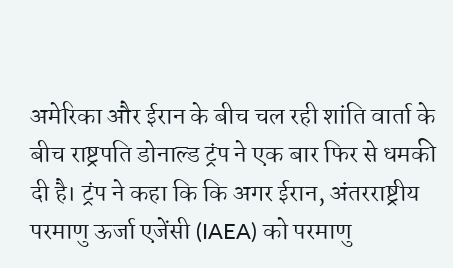अमेरिका और ईरान के बीच चल रही शांति वार्ता के बीच राष्ट्रपति डोनाल्ड ट्रंप ने एक बार फिर से धमकी दी है। ट्रंप ने कहा कि कि अगर ईरान, अंतरराष्ट्रीय परमाणु ऊर्जा एजेंसी (IAEA) को परमाणु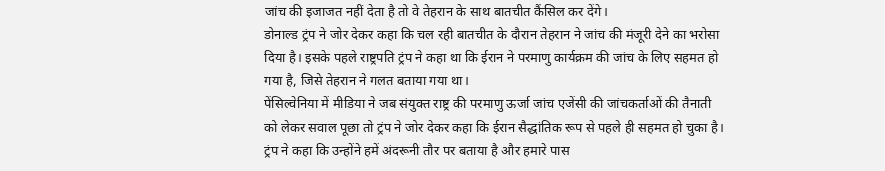जांच की इजाजत नहीं देता है तो वे तेहरान के साथ बातचीत कैंसिल कर देंगे।
डोनाल्ड ट्रंप ने जोर देकर कहा कि चल रही बातचीत के दौरान तेहरान ने जांच की मंजूरी देने का भरोसा दिया है। इसके पहले राष्ट्रपति ट्रंप ने कहा था कि ईरान ने परमाणु कार्यक्रम की जांच के लिए सहमत हो गया है, जिसे तेहरान ने गलत बताया गया था।
पेंसिल्वेनिया में मीडिया ने जब संयुक्त राष्ट्र की परमाणु ऊर्जा जांच एजेंसी की जांचकर्ताओं की तैनाती को लेकर सवाल पूछा तो ट्रंप ने जोर देकर कहा कि ईरान सैद्धांतिक रूप से पहले ही सहमत हो चुका है। ट्रंप ने कहा कि उन्होंने हमें अंदरूनी तौर पर बताया है और हमारे पास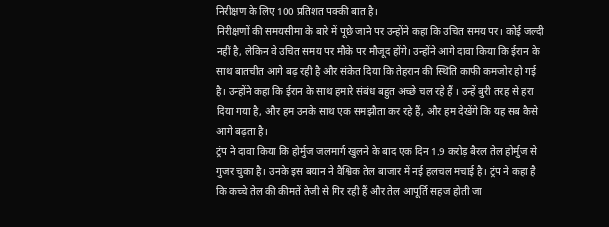निरीक्षण के लिए 100 प्रतिशत पक्की बात है।
निरीक्षणों की समयसीमा के बारे में पूछे जाने पर उन्होंने कहा कि उचित समय पर। कोई जल्दी नहीं है, लेकिन वे उचित समय पर मौके पर मौजूद होंगे। उन्होंने आगे दावा किया कि ईरान के साथ बातचीत आगे बढ़ रही है और संकेत दिया कि तेहरान की स्थिति काफी कमजोर हो गई है। उन्होंने कहा कि ईरान के साथ हमारे संबंध बहुत अच्छे चल रहे हैं । उन्हें बुरी तरह से हरा दिया गया है, और हम उनके साथ एक समझौता कर रहे हैं, और हम देखेंगे कि यह सब कैसे आगे बढ़ता है।
ट्रंप ने दावा किया कि होर्मुज जलमार्ग खुलने के बाद एक दिन 1.9 करोड़ बैरल तेल होर्मुज से गुजर चुका है। उनके इस बयान ने वैश्विक तेल बाजार में नई हलचल मचाई है। ट्रंप ने कहा है कि कच्चे तेल की कीमतें तेजी से गिर रही हैं और तेल आपूर्ति सहज होती जा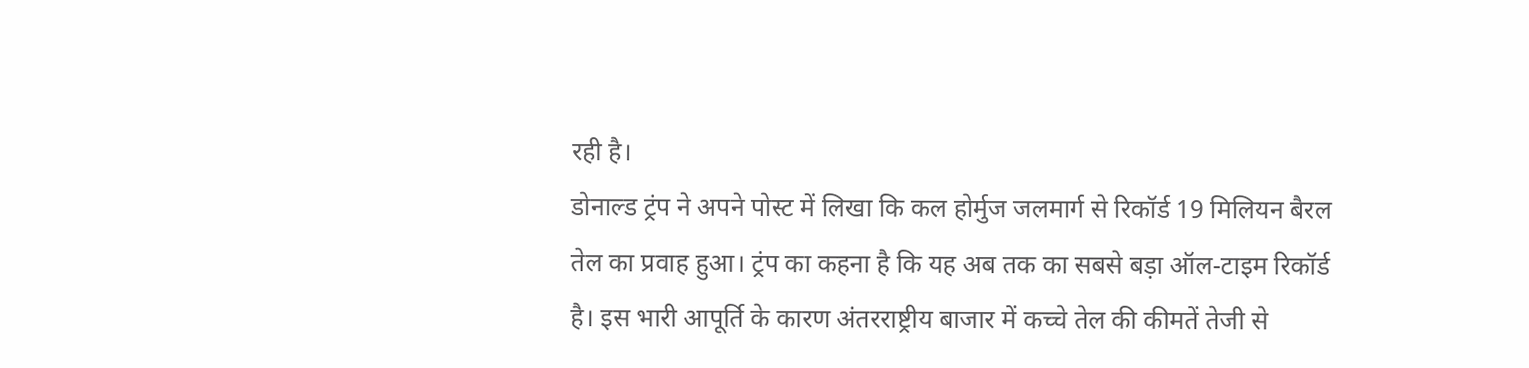रही है।
डोनाल्ड ट्रंप ने अपने पोस्ट में लिखा कि कल होर्मुज जलमार्ग से रिकॉर्ड 19 मिलियन बैरल तेल का प्रवाह हुआ। ट्रंप का कहना है कि यह अब तक का सबसे बड़ा ऑल-टाइम रिकॉर्ड है। इस भारी आपूर्ति के कारण अंतरराष्ट्रीय बाजार में कच्चे तेल की कीमतें तेजी से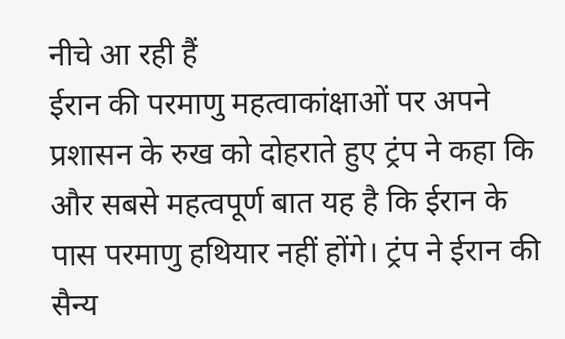नीचे आ रही हैं
ईरान की परमाणु महत्वाकांक्षाओं पर अपने प्रशासन के रुख को दोहराते हुए ट्रंप ने कहा कि और सबसे महत्वपूर्ण बात यह है कि ईरान के पास परमाणु हथियार नहीं होंगे। ट्रंप ने ईरान की सैन्य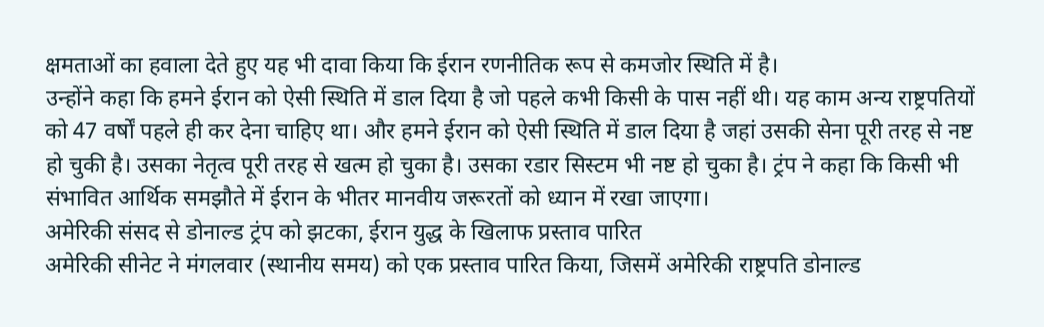क्षमताओं का हवाला देते हुए यह भी दावा किया कि ईरान रणनीतिक रूप से कमजोर स्थिति में है।
उन्होंने कहा कि हमने ईरान को ऐसी स्थिति में डाल दिया है जो पहले कभी किसी के पास नहीं थी। यह काम अन्य राष्ट्रपतियों को 47 वर्षों पहले ही कर देना चाहिए था। और हमने ईरान को ऐसी स्थिति में डाल दिया है जहां उसकी सेना पूरी तरह से नष्ट हो चुकी है। उसका नेतृत्व पूरी तरह से खत्म हो चुका है। उसका रडार सिस्टम भी नष्ट हो चुका है। ट्रंप ने कहा कि किसी भी संभावित आर्थिक समझौते में ईरान के भीतर मानवीय जरूरतों को ध्यान में रखा जाएगा।
अमेरिकी संसद से डोनाल्ड ट्रंप को झटका, ईरान युद्ध के खिलाफ प्रस्ताव पारित
अमेरिकी सीनेट ने मंगलवार (स्थानीय समय) को एक प्रस्ताव पारित किया, जिसमें अमेरिकी राष्ट्रपति डोनाल्ड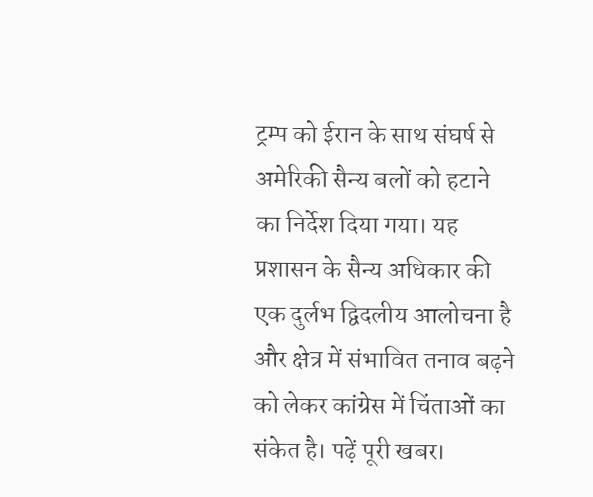ट्रम्प को ईरान के साथ संघर्ष से अमेरिकी सैन्य बलों को हटाने का निर्देश दिया गया। यह प्रशासन के सैन्य अधिकार की एक दुर्लभ द्विदलीय आलोचना है और क्षेत्र में संभावित तनाव बढ़ने को लेकर कांग्रेस में चिंताओं का संकेत है। पढ़ें पूरी खबर।